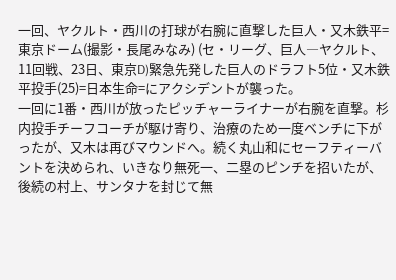一回、ヤクルト・西川の打球が右腕に直撃した巨人・又木鉄平=東京ドーム(撮影・長尾みなみ) (セ・リーグ、巨人―ヤクルト、11回戦、23日、東京D)緊急先発した巨人のドラフト5位・又木鉄平投手(25)=日本生命=にアクシデントが襲った。
一回に1番・西川が放ったピッチャーライナーが右腕を直撃。杉内投手チーフコーチが駆け寄り、治療のため一度ベンチに下がったが、又木は再びマウンドへ。続く丸山和にセーフティーバントを決められ、いきなり無死一、二塁のピンチを招いたが、後続の村上、サンタナを封じて無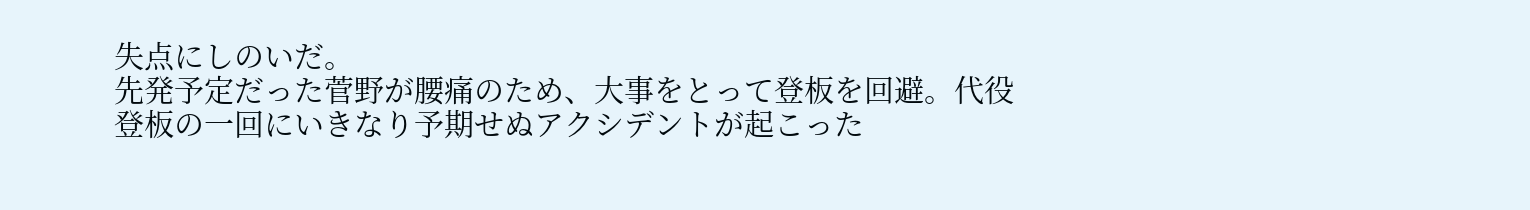失点にしのいだ。
先発予定だった菅野が腰痛のため、大事をとって登板を回避。代役登板の一回にいきなり予期せぬアクシデントが起こった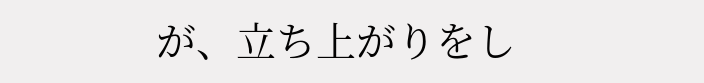が、立ち上がりをし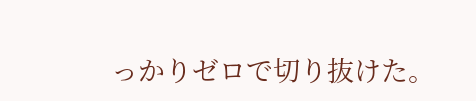っかりゼロで切り抜けた。